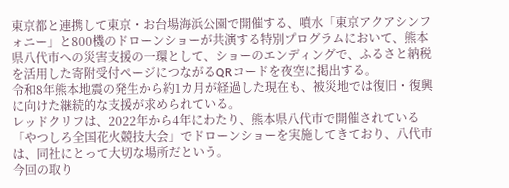東京都と連携して東京・お台場海浜公園で開催する、噴水「東京アクアシンフォニー」と800機のドローンショーが共演する特別プログラムにおいて、熊本県八代市への災害支援の一環として、ショーのエンディングで、ふるさと納税を活用した寄附受付ページにつながるQRコードを夜空に掲出する。
令和8年熊本地震の発生から約1カ月が経過した現在も、被災地では復旧・復興に向けた継続的な支援が求められている。
レッドクリフは、2022年から4年にわたり、熊本県八代市で開催されている「やつしろ全国花火競技大会」でドローンショーを実施してきており、八代市は、同社にとって大切な場所だという。
今回の取り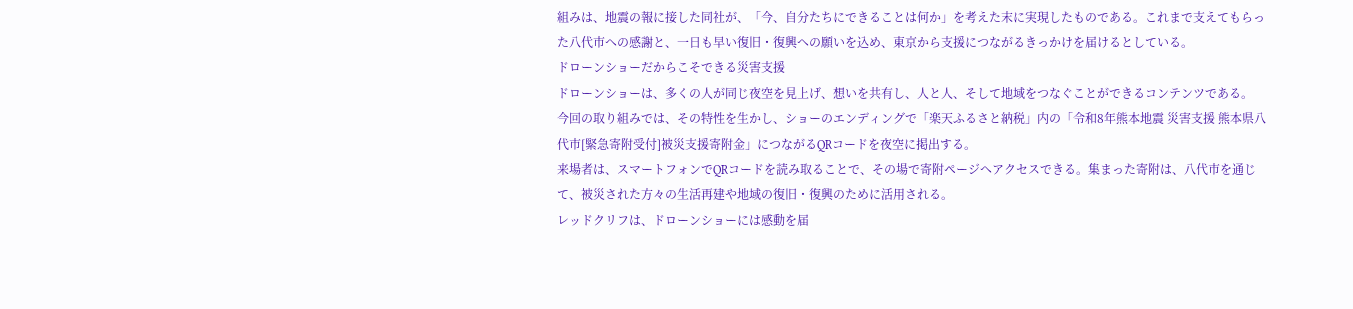組みは、地震の報に接した同社が、「今、自分たちにできることは何か」を考えた末に実現したものである。これまで支えてもらった八代市への感謝と、一日も早い復旧・復興への願いを込め、東京から支援につながるきっかけを届けるとしている。
ドローンショーだからこそできる災害支援
ドローンショーは、多くの人が同じ夜空を見上げ、想いを共有し、人と人、そして地域をつなぐことができるコンテンツである。
今回の取り組みでは、その特性を生かし、ショーのエンディングで「楽天ふるさと納税」内の「令和8年熊本地震 災害支援 熊本県八代市[緊急寄附受付]被災支援寄附金」につながるQRコードを夜空に掲出する。
来場者は、スマートフォンでQRコードを読み取ることで、その場で寄附ページへアクセスできる。集まった寄附は、八代市を通じて、被災された方々の生活再建や地域の復旧・復興のために活用される。
レッドクリフは、ドローンショーには感動を届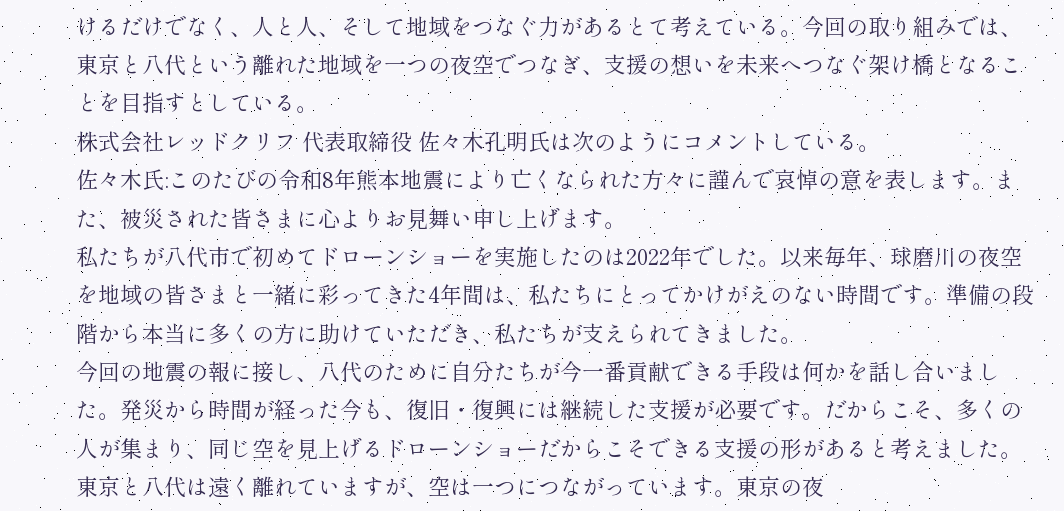けるだけでなく、人と人、そして地域をつなぐ力があるとて考えている。今回の取り組みでは、東京と八代という離れた地域を一つの夜空でつなぎ、支援の想いを未来へつなぐ架け橋となることを目指すとしている。
株式会社レッドクリフ 代表取締役 佐々木孔明氏は次のようにコメントしている。
佐々木氏:このたびの令和8年熊本地震により亡くなられた方々に謹んで哀悼の意を表します。また、被災された皆さまに心よりお見舞い申し上げます。
私たちが八代市で初めてドローンショーを実施したのは2022年でした。以来毎年、球磨川の夜空を地域の皆さまと一緒に彩ってきた4年間は、私たちにとってかけがえのない時間です。準備の段階から本当に多くの方に助けていただき、私たちが支えられてきました。
今回の地震の報に接し、八代のために自分たちが今一番貢献できる手段は何かを話し合いました。発災から時間が経った今も、復旧・復興には継続した支援が必要です。だからこそ、多くの人が集まり、同じ空を見上げるドローンショーだからこそできる支援の形があると考えました。
東京と八代は遠く離れていますが、空は一つにつながっています。東京の夜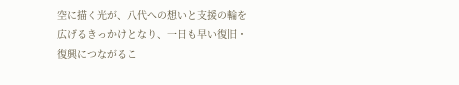空に描く光が、八代への想いと支援の輪を広げるきっかけとなり、一日も早い復旧・復興につながるこ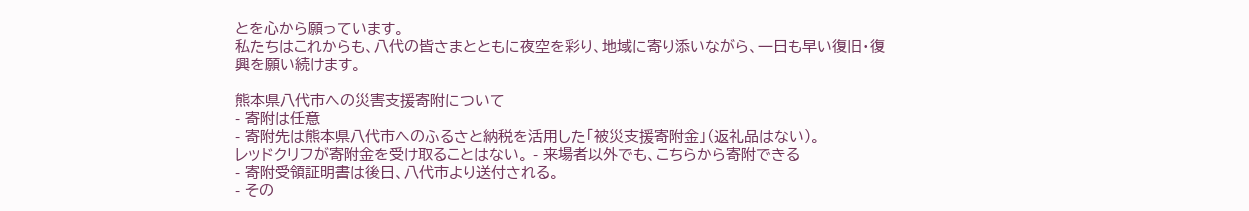とを心から願っています。
私たちはこれからも、八代の皆さまとともに夜空を彩り、地域に寄り添いながら、一日も早い復旧・復興を願い続けます。

熊本県八代市への災害支援寄附について
- 寄附は任意
- 寄附先は熊本県八代市へのふるさと納税を活用した「被災支援寄附金」(返礼品はない)。
レッドクリフが寄附金を受け取ることはない。 - 来場者以外でも、こちらから寄附できる
- 寄附受領証明書は後日、八代市より送付される。
- その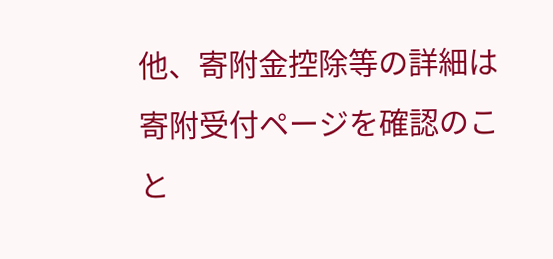他、寄附金控除等の詳細は寄附受付ページを確認のこと